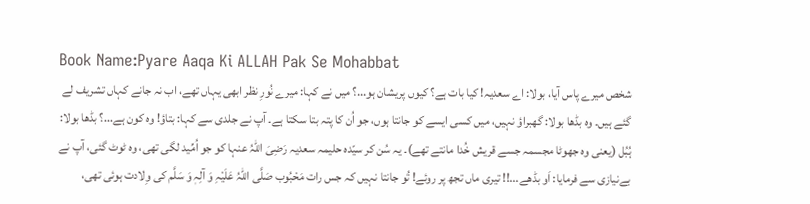Book Name:Pyare Aaqa Ki ALLAH Pak Se Mohabbat
شخص میرے پاس آیا، بولا: اے سعدیہ! کیا بات ہے؟ کیوں پریشان ہو...؟ میں نے کہا: میرے نُورِ نظر ابھی یہاں تھے، اب نہ جانے کہاں تشریف لے گئے ہیں۔ وہ بڈھا بولا: گھبراؤ نہیں، میں کسی ایسے کو جانتا ہوں، جو اُن کا پتہ بتا سکتا ہے۔ آپ نے جلدی سے کہا: بتاؤ! وہ کون ہے...؟ بڈھا بولا: ہُبُل (یعنی وہ جھوٹا مجسمہ جسے قریش خُدا مانتے تھے)۔ یہ سُن کر سیّدہ حلیمہ سعدیہ رَضِیَ اللہُ عنہا کو جو اُمِّید لگی تھی، وہ ٹوٹ گئی، آپ نے بےنیازی سے فرمایا: اَو بڈھے...!! تیری ماں تجھ پر روئے! تُو جانتا نہیں کہ جس رات مَحْبُوب صَلَّی اللہُ عَلَیْہِ وَ آلِہٖ وَ سَلَّم کی وِلادت ہوئی تھی،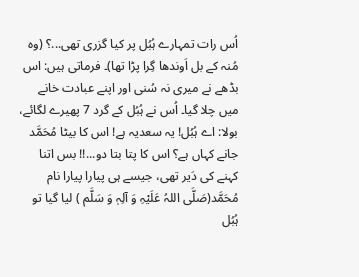اُس رات تمہارے ہُبُل پر کیا گزری تھی...؟ (وہ مُنہ کے بل اَوندھا گِرا پڑا تھا)۔ فرماتی ہیں: اس بڈھے نے میری نہ سُنی اور اپنے عبادت خانے میں چلا گیا۔ اُس نے ہُبُل کے گرد 7 پھیرے لگائے، بولا: اے ہُبُل! یہ سعدیہ ہے! اس کا بیٹا مُحَمَّد جانے کہاں ہے؟ اس کا پتا بتا دو...!! بس اتنا کہنے کی دَیر تھی، جیسے ہی پیارا پیارا نام مُحَمَّد(صَلَّی اللہُ عَلَیْہِ وَ آلِہٖ وَ سَلَّم ) لیا گیا تو ہُبُل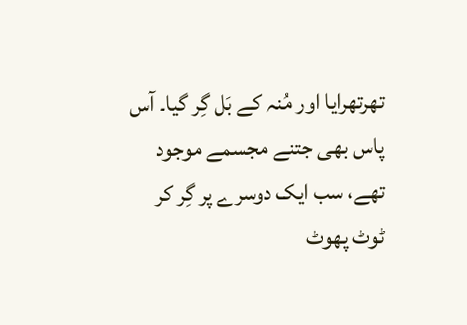تھرتھرایا اور مُنہ کے بَل گِر گیا۔ آس پاس بھی جتنے مجسمے موجود تھے، سب ایک دوسرے پر گِر کر ٹوٹ پھوٹ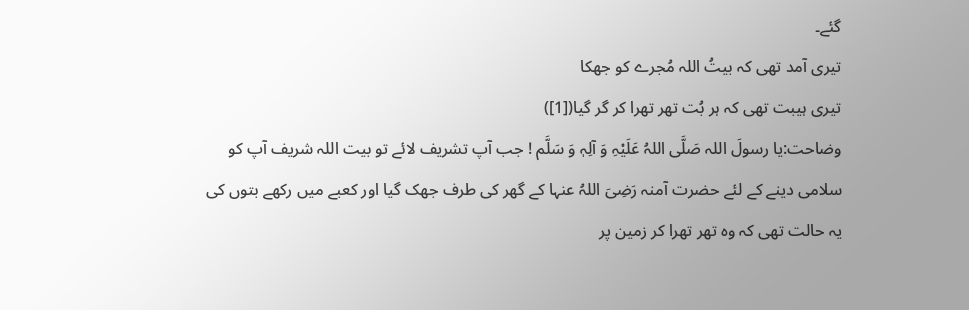گئے۔
تیری آمد تھی کہ بیتُ اللہ مُجرے کو جھکا
تیری ہیبت تھی کہ ہر بُت تھر تھرا کر گر گیا([1])
وضاحت:یا رسولَ اللہ صَلَّی اللہُ عَلَیْہِ وَ آلِہٖ وَ سَلَّم ! جب آپ تشریف لائے تو بیت اللہ شریف آپ کو سلامی دینے کے لئے حضرت آمنہ رَضِیَ اللہُ عنہا کے گھر کی طرف جھک گیا اور کعبے میں رکھے بتوں کی یہ حالت تھی کہ وہ تھر تھرا کر زمین پر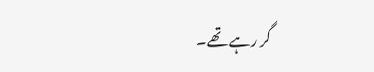گر رہے تھے۔